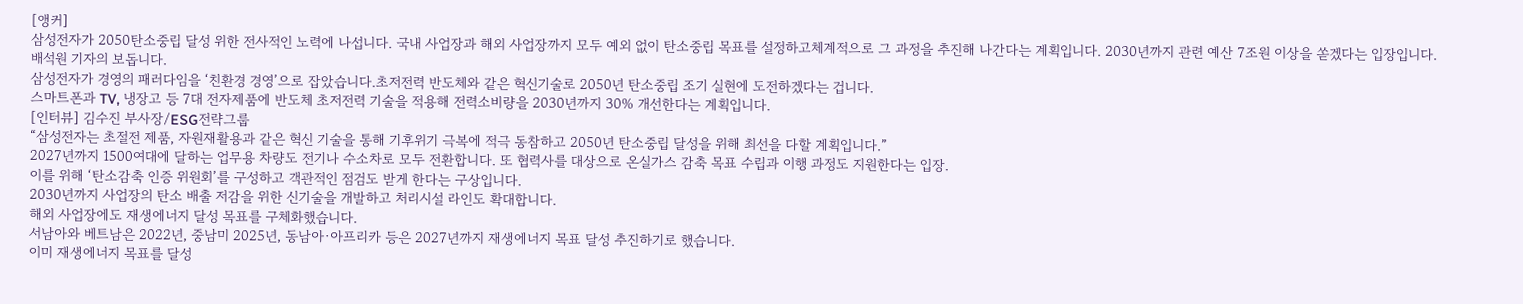[앵커]
삼성전자가 2050탄소중립 달성 위한 전사적인 노력에 나섭니다. 국내 사업장과 해외 사업장까지 모두 예외 없이 탄소중립 목표를 설정하고체계적으로 그 과정을 추진해 나간다는 계획입니다. 2030년까지 관련 예산 7조원 이상을 쏟겠다는 입장입니다.
배석원 기자의 보돕니다.
삼성전자가 경영의 패러다임을 ‘친환경 경영’으로 잡았습니다.초저전력 반도체와 같은 혁신기술로 2050년 탄소중립 조기 실현에 도전하겠다는 겁니다.
스마트폰과 TV, 냉장고 등 7대 전자제품에 반도체 초저전력 기술을 적용해 전력소비량을 2030년까지 30% 개선한다는 계획입니다.
[인터뷰] 김수진 부사장/ESG전략그룹
“삼성전자는 초절전 제품, 자원재활용과 같은 혁신 기술을 통해 기후위기 극복에 적극 동참하고 2050년 탄소중립 달성을 위해 최선을 다할 계획입니다.”
2027년까지 1500여대에 달하는 업무용 차량도 전기나 수소차로 모두 전환합니다. 또 협력사를 대상으로 온실가스 감축 목표 수립과 이행 과정도 지원한다는 입장.
이를 위해 ‘탄소감축 인증 위원회’를 구성하고 객관적인 점검도 받게 한다는 구상입니다.
2030년까지 사업장의 탄소 배출 저감을 위한 신기술을 개발하고 처리시설 라인도 확대합니다.
해외 사업장에도 재생에너지 달성 목표를 구체화했습니다.
서남아와 베트남은 2022년, 중남미 2025년, 동남아·아프리카 등은 2027년까지 재생에너지 목표 달성 추진하기로 했습니다.
이미 재생에너지 목표를 달성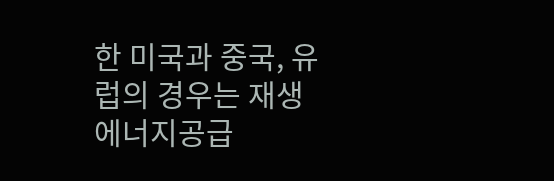한 미국과 중국, 유럽의 경우는 재생에너지공급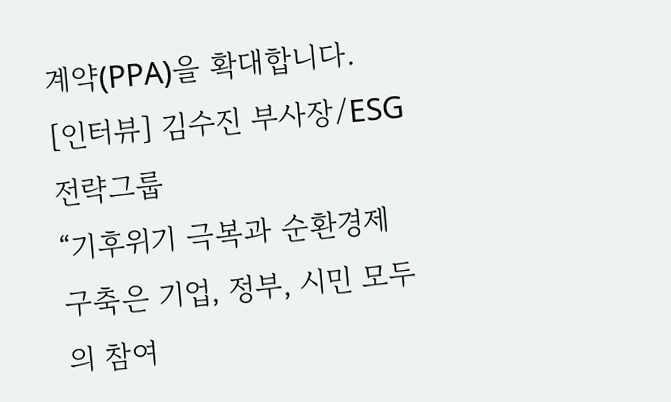계약(PPA)을 확대합니다.
[인터뷰] 김수진 부사장/ESG전략그룹
“기후위기 극복과 순환경제 구축은 기업, 정부, 시민 모두의 참여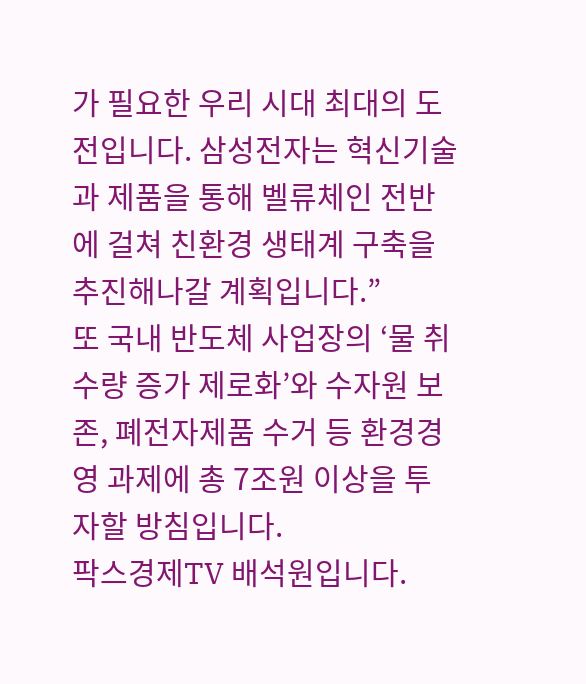가 필요한 우리 시대 최대의 도전입니다. 삼성전자는 혁신기술과 제품을 통해 벨류체인 전반에 걸쳐 친환경 생태계 구축을 추진해나갈 계획입니다.”
또 국내 반도체 사업장의 ‘물 취수량 증가 제로화’와 수자원 보존, 폐전자제품 수거 등 환경경영 과제에 총 7조원 이상을 투자할 방침입니다.
팍스경제TV 배석원입니다.